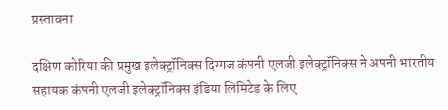प्रस्तावना

दक्षिण कोरिया की प्रमुख इलेक्ट्रॉनिक्स दिग्गज कंपनी एलजी इलेक्ट्रॉनिक्स ने अपनी भारतीय सहायक कंपनी एलजी इलेक्ट्रॉनिक्स इंडिया लिमिटेड के लिए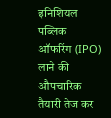इनिशियल पब्लिक ऑफरिंग (IPO) लाने की औपचारिक तैयारी तेज कर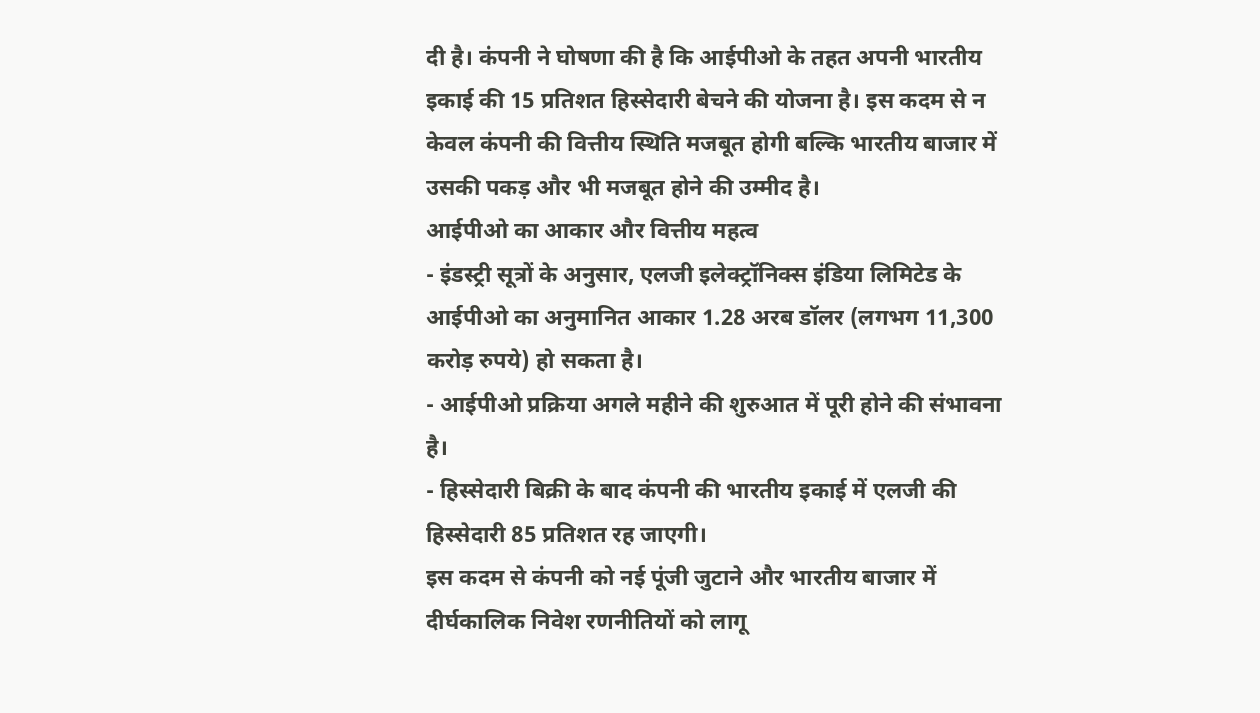दी है। कंपनी ने घोषणा की है कि आईपीओ के तहत अपनी भारतीय इकाई की 15 प्रतिशत हिस्सेदारी बेचने की योजना है। इस कदम से न केवल कंपनी की वित्तीय स्थिति मजबूत होगी बल्कि भारतीय बाजार में उसकी पकड़ और भी मजबूत होने की उम्मीद है।
आईपीओ का आकार और वित्तीय महत्व
- इंडस्ट्री सूत्रों के अनुसार, एलजी इलेक्ट्रॉनिक्स इंडिया लिमिटेड के आईपीओ का अनुमानित आकार 1.28 अरब डॉलर (लगभग 11,300 करोड़ रुपये) हो सकता है।
- आईपीओ प्रक्रिया अगले महीने की शुरुआत में पूरी होने की संभावना है।
- हिस्सेदारी बिक्री के बाद कंपनी की भारतीय इकाई में एलजी की हिस्सेदारी 85 प्रतिशत रह जाएगी।
इस कदम से कंपनी को नई पूंजी जुटाने और भारतीय बाजार में दीर्घकालिक निवेश रणनीतियों को लागू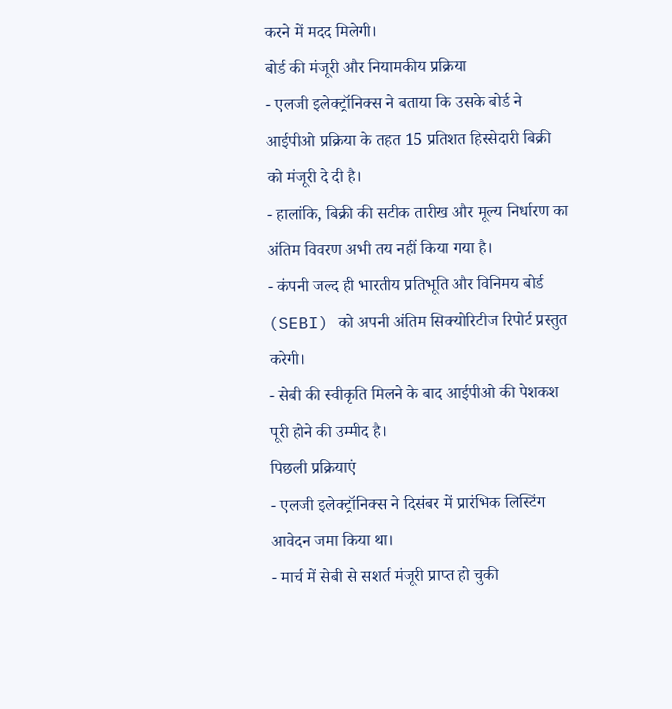करने में मदद मिलेगी।
बोर्ड की मंजूरी और नियामकीय प्रक्रिया
- एलजी इलेक्ट्रॉनिक्स ने बताया कि उसके बोर्ड ने आईपीओ प्रक्रिया के तहत 15 प्रतिशत हिस्सेदारी बिक्री को मंजूरी दे दी है।
- हालांकि, बिक्री की सटीक तारीख और मूल्य निर्धारण का अंतिम विवरण अभी तय नहीं किया गया है।
- कंपनी जल्द ही भारतीय प्रतिभूति और विनिमय बोर्ड (SEBI) को अपनी अंतिम सिक्योरिटीज रिपोर्ट प्रस्तुत करेगी।
- सेबी की स्वीकृति मिलने के बाद आईपीओ की पेशकश पूरी होने की उम्मीद है।
पिछली प्रक्रियाएं
- एलजी इलेक्ट्रॉनिक्स ने दिसंबर में प्रारंभिक लिस्टिंग आवेदन जमा किया था।
- मार्च में सेबी से सशर्त मंजूरी प्राप्त हो चुकी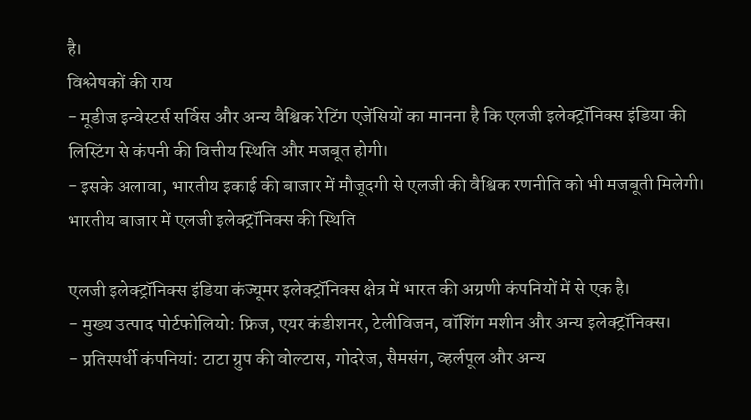है।
विश्लेषकों की राय
- मूडीज इन्वेस्टर्स सर्विस और अन्य वैश्विक रेटिंग एजेंसियों का मानना है कि एलजी इलेक्ट्रॉनिक्स इंडिया की लिस्टिंग से कंपनी की वित्तीय स्थिति और मजबूत होगी।
- इसके अलावा, भारतीय इकाई की बाजार में मौजूदगी से एलजी की वैश्विक रणनीति को भी मजबूती मिलेगी।
भारतीय बाजार में एलजी इलेक्ट्रॉनिक्स की स्थिति

एलजी इलेक्ट्रॉनिक्स इंडिया कंज्यूमर इलेक्ट्रॉनिक्स क्षेत्र में भारत की अग्रणी कंपनियों में से एक है।
- मुख्य उत्पाद पोर्टफोलियो: फ्रिज, एयर कंडीशनर, टेलीविजन, वॉशिंग मशीन और अन्य इलेक्ट्रॉनिक्स।
- प्रतिस्पर्धी कंपनियां: टाटा ग्रुप की वोल्टास, गोदरेज, सैमसंग, व्हर्लपूल और अन्य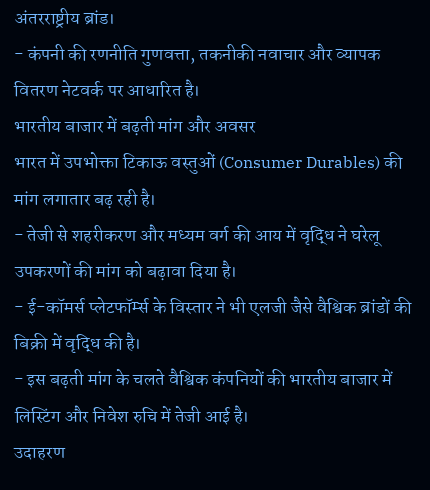अंतरराष्ट्रीय ब्रांड।
- कंपनी की रणनीति गुणवत्ता, तकनीकी नवाचार और व्यापक वितरण नेटवर्क पर आधारित है।
भारतीय बाजार में बढ़ती मांग और अवसर
भारत में उपभोक्ता टिकाऊ वस्तुओं (Consumer Durables) की मांग लगातार बढ़ रही है।
- तेजी से शहरीकरण और मध्यम वर्ग की आय में वृद्धि ने घरेलू उपकरणों की मांग को बढ़ावा दिया है।
- ई-कॉमर्स प्लेटफॉर्म्स के विस्तार ने भी एलजी जैसे वैश्विक ब्रांडों की बिक्री में वृद्धि की है।
- इस बढ़ती मांग के चलते वैश्विक कंपनियों की भारतीय बाजार में लिस्टिंग और निवेश रुचि में तेजी आई है।
उदाहरण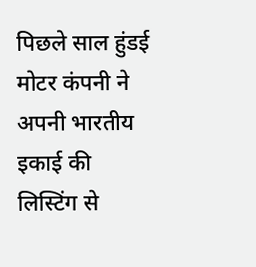पिछले साल हुंडई मोटर कंपनी ने अपनी भारतीय इकाई की लिस्टिंग से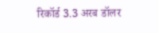रिकॉर्ड 3.3 अरब डॉलर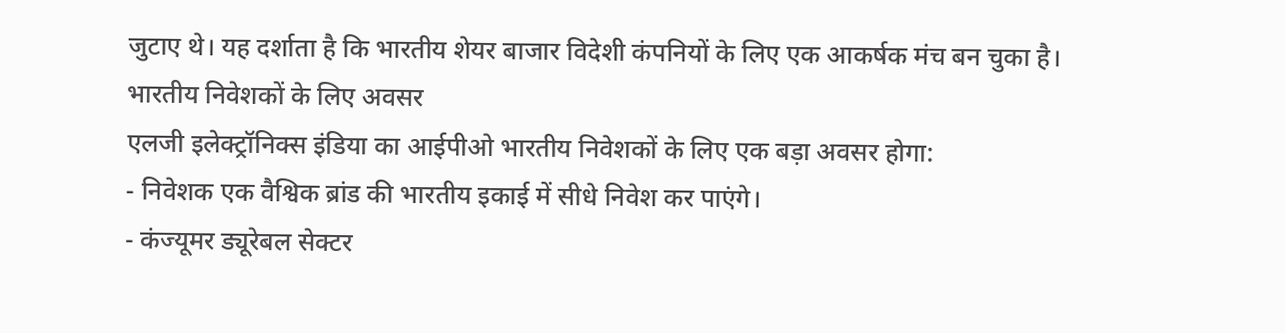जुटाए थे। यह दर्शाता है कि भारतीय शेयर बाजार विदेशी कंपनियों के लिए एक आकर्षक मंच बन चुका है।
भारतीय निवेशकों के लिए अवसर
एलजी इलेक्ट्रॉनिक्स इंडिया का आईपीओ भारतीय निवेशकों के लिए एक बड़ा अवसर होगा:
- निवेशक एक वैश्विक ब्रांड की भारतीय इकाई में सीधे निवेश कर पाएंगे।
- कंज्यूमर ड्यूरेबल सेक्टर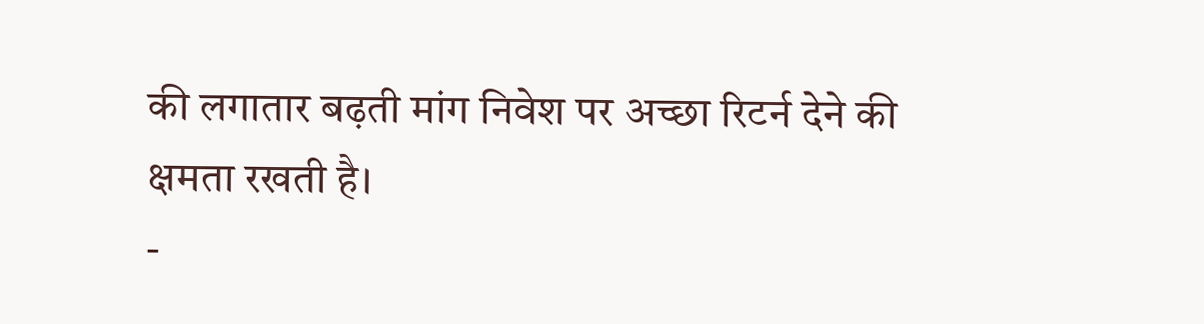की लगातार बढ़ती मांग निवेश पर अच्छा रिटर्न देने की क्षमता रखती है।
-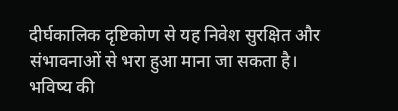दीर्घकालिक दृष्टिकोण से यह निवेश सुरक्षित और संभावनाओं से भरा हुआ माना जा सकता है।
भविष्य की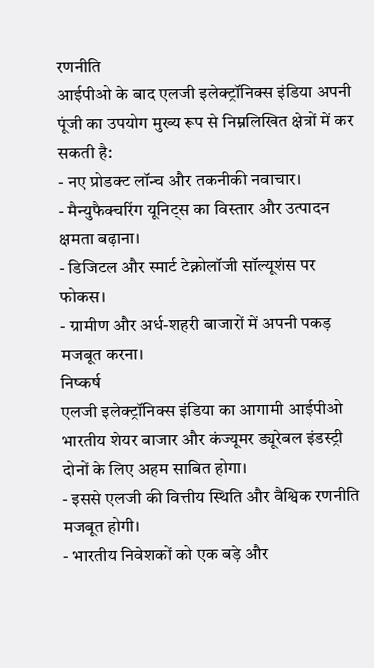रणनीति
आईपीओ के बाद एलजी इलेक्ट्रॉनिक्स इंडिया अपनी पूंजी का उपयोग मुख्य रूप से निम्नलिखित क्षेत्रों में कर सकती है:
- नए प्रोडक्ट लॉन्च और तकनीकी नवाचार।
- मैन्युफैक्चरिंग यूनिट्स का विस्तार और उत्पादन क्षमता बढ़ाना।
- डिजिटल और स्मार्ट टेक्नोलॉजी सॉल्यूशंस पर फोकस।
- ग्रामीण और अर्ध-शहरी बाजारों में अपनी पकड़ मजबूत करना।
निष्कर्ष
एलजी इलेक्ट्रॉनिक्स इंडिया का आगामी आईपीओ भारतीय शेयर बाजार और कंज्यूमर ड्यूरेबल इंडस्ट्री दोनों के लिए अहम साबित होगा।
- इससे एलजी की वित्तीय स्थिति और वैश्विक रणनीति मजबूत होगी।
- भारतीय निवेशकों को एक बड़े और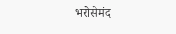भरोसेमंद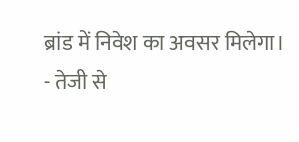ब्रांड में निवेश का अवसर मिलेगा।
- तेजी से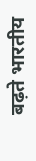बढ़ते भारतीय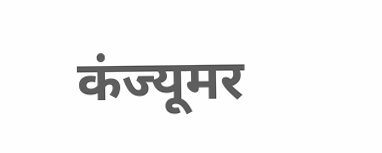कंज्यूमर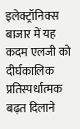इलेक्ट्रॉनिक्स बाजार में यह कदम एलजी को दीर्घकालिक प्रतिस्पर्धात्मक बढ़त दिलाने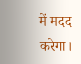में मदद करेगा।